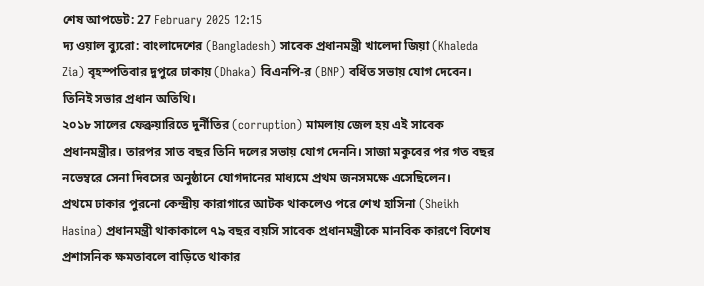শেষ আপডেট: 27 February 2025 12:15
দ্য ওয়াল ব্যুরো: বাংলাদেশের (Bangladesh) সাবেক প্রধানমন্ত্রী খালেদা জিয়া (Khaleda Zia) বৃহস্পতিবার দুপুরে ঢাকায় (Dhaka) বিএনপি-র (BNP) বর্ধিত সভায় যোগ দেবেন। তিনিই সভার প্রধান অতিথি।
২০১৮ সালের ফেব্রুয়ারিতে দুর্নীতির (corruption) মামলায় জেল হয় এই সাবেক প্রধানমন্ত্রীর। তারপর সাত বছর তিনি দলের সভায় যোগ দেননি। সাজা মকুবের পর গত বছর নভেম্বরে সেনা দিবসের অনুষ্ঠানে যোগদানের মাধ্যমে প্রথম জনসমক্ষে এসেছিলেন।
প্রথমে ঢাকার পুরনো কেন্দ্রীয় কারাগারে আটক থাকলেও পরে শেখ হাসিনা (Sheikh Hasina) প্রধানমন্ত্রী থাকাকালে ৭৯ বছর বয়সি সাবেক প্রধানমন্ত্রীকে মানবিক কারণে বিশেষ প্রশাসনিক ক্ষমতাবলে বাড়িতে থাকার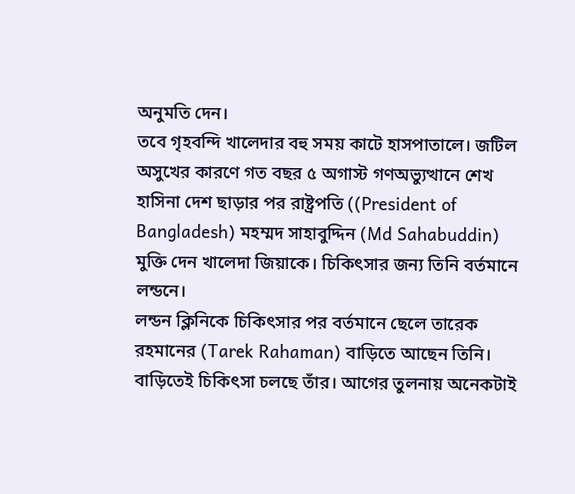অনুমতি দেন।
তবে গৃহবন্দি খালেদার বহু সময় কাটে হাসপাতালে। জটিল অসুখের কারণে গত বছর ৫ অগাস্ট গণঅভ্যুত্থানে শেখ হাসিনা দেশ ছাড়ার পর রাষ্ট্রপতি ((President of Bangladesh) মহম্মদ সাহাবুদ্দিন (Md Sahabuddin) মুক্তি দেন খালেদা জিয়াকে। চিকিৎসার জন্য তিনি বর্তমানে লন্ডনে।
লন্ডন ক্লিনিকে চিকিৎসার পর বর্তমানে ছেলে তারেক রহমানের (Tarek Rahaman) বাড়িতে আছেন তিনি। বাড়িতেই চিকিৎসা চলছে তাঁর। আগের তুলনায় অনেকটাই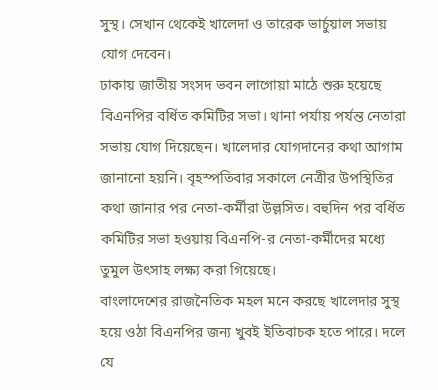সুস্থ। সেখান থেকেই খালেদা ও তারেক ভার্চুয়াল সভায় যোগ দেবেন।
ঢাকায় জাতীয় সংসদ ভবন লাগোয়া মাঠে শুরু হয়েছে বিএনপির বর্ধিত কমিটির সভা। থানা পর্যায় পর্যন্ত নেতারা সভায় যোগ দিয়েছেন। খালেদার যোগদানের কথা আগাম জানানো হয়নি। বৃহস্পতিবার সকালে নেত্রীর উপস্থিতির কথা জানার পর নেতা-কর্মীরা উল্লসিত। বহুদিন পর বর্ধিত কমিটির সভা হওয়ায় বিএনপি-র নেতা-কর্মীদের মধ্যে তুমুল উৎসাহ লক্ষ্য করা গিয়েছে।
বাংলাদেশের রাজনৈতিক মহল মনে করছে খালেদার সুস্থ হয়ে ওঠা বিএনপির জন্য খুবই ইতিবাচক হতে পারে। দলে যে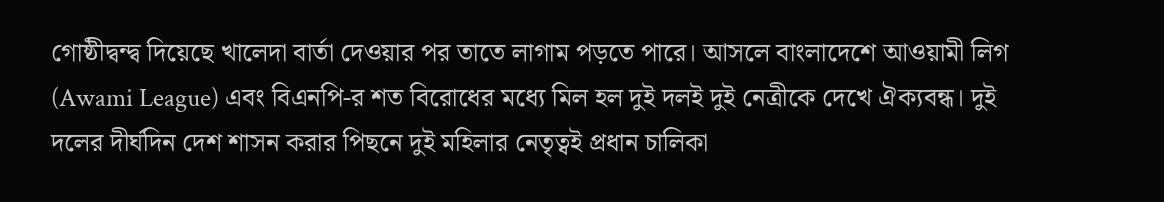গোষ্ঠীদ্বন্দ্ব দিয়েছে খালেদা বার্তা দেওয়ার পর তাতে লাগাম পড়তে পারে। আসলে বাংলাদেশে আওয়ামী লিগ (Awami League) এবং বিএনপি-র শত বিরোধের মধ্যে মিল হল দুই দলই দুই নেত্রীকে দেখে ঐক্যবন্ধ। দুই দলের দীর্ঘদিন দেশ শাসন করার পিছনে দুই মহিলার নেতৃত্বই প্রধান চালিকা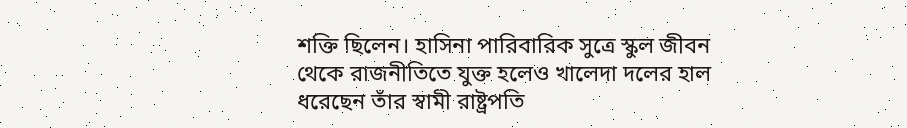শক্তি ছিলেন। হাসিনা পারিবারিক সুত্রে স্কুল জীবন থেকে রাজনীতিতে যুক্ত হলেও খালেদা দলের হাল ধরেছেন তাঁর স্বামী রাষ্ট্রপতি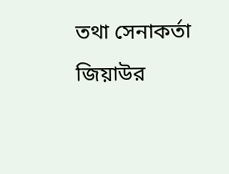তথা সেনাকর্তা জিয়াউর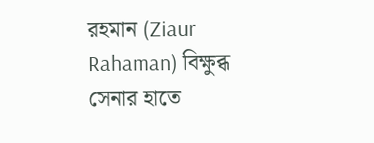রহমান (Ziaur Rahaman) বিক্ষুব্ধ সেনার হাতে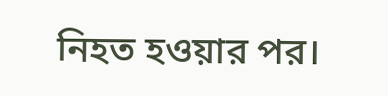নিহত হওয়ার পর।